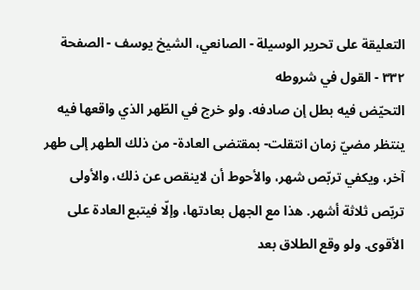التعليقة على تحرير الوسيلة - الصانعي، الشيخ يوسف - الصفحة ٣٣٢ - القول في شروطه
التحيّض فيه بطل إن صادفه. ولو خرج في الطّهر الذي واقعها فيه ينتظر مضيّ زمان انتقلت- بمقتضى العادة- من ذلك الطهر إلى طهر آخر، ويكفي تربّص شهر، والأحوط أن لاينقص عن ذلك، والأولى تربّص ثلاثة أشهر. هذا مع الجهل بعادتها، وإلّا فيتبع العادة على الأقوى. ولو وقع الطلاق بعد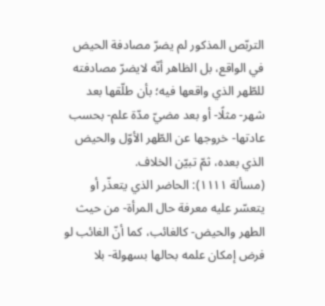التربّص المذكور لم يضرّ مصادفة الحيض في الواقع، بل الظاهر أنّه لايضرّ مصادفته للطّهر الذي واقعها فيه؛ بأن طلّقها بعد شهر- مثلًا- أو بعد مضيّ مدّة علم- بحسب عادتها- خروجها عن الطّهر الأوّل والحيض الذي بعده، ثمّ تبيّن الخلاف.
(مسألة ١١١١): الحاضر الذي يتعذّر أو يتعسّر عليه معرفة حال المرأة- من حيث الطهر والحيض- كالغائب، كما أنّ الغائب لو فرض إمكان علمه بحالها بسهولة- بلا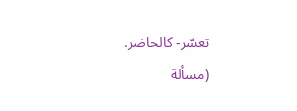تعسّر- كالحاضر.
(مسألة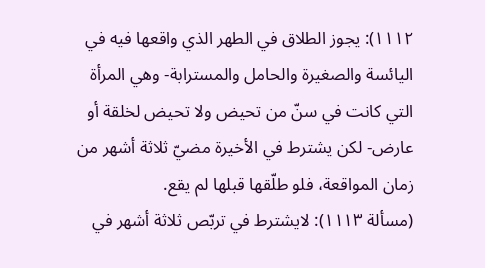١١١٢): يجوز الطلاق في الطهر الذي واقعها فيه في اليائسة والصغيرة والحامل والمسترابة- وهي المرأة التي كانت في سنّ من تحيض ولا تحيض لخلقة أو عارض- لكن يشترط في الأخيرة مضيّ ثلاثة أشهر من زمان المواقعة، فلو طلّقها قبلها لم يقع.
(مسألة ١١١٣): لايشترط في تربّص ثلاثة أشهر في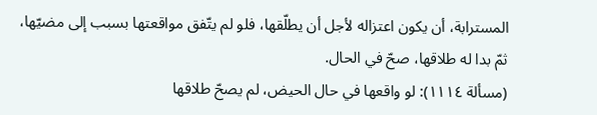المسترابة، أن يكون اعتزاله لأجل أن يطلّقها، فلو لم يتّفق مواقعتها بسبب إلى مضيّها، ثمّ بدا له طلاقها، صحّ في الحال.
(مسألة ١١١٤): لو واقعها في حال الحيض، لم يصحّ طلاقها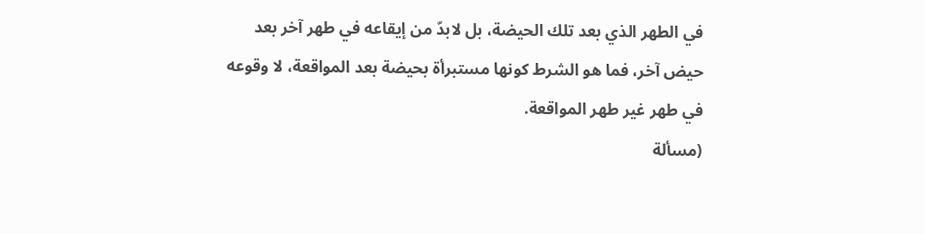في الطهر الذي بعد تلك الحيضة، بل لابدّ من إيقاعه في طهر آخر بعد حيض آخر، فما هو الشرط كونها مستبرأة بحيضة بعد المواقعة، لا وقوعه في طهر غير طهر المواقعة.
(مسألة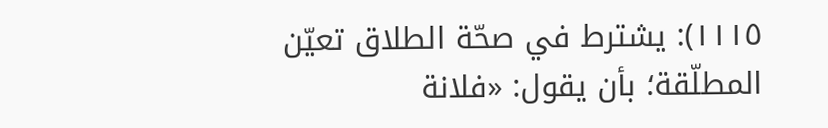١١١٥): يشترط في صحّة الطلاق تعيّن المطلّقة؛ بأن يقول: «فلانة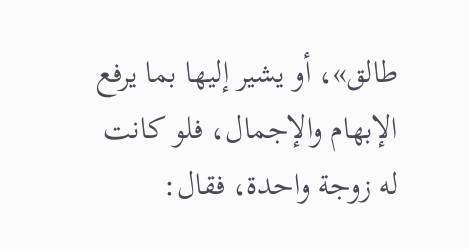طالق»، أو يشير إليها بما يرفع الإبهام والإجمال، فلو كانت له زوجة واحدة، فقال: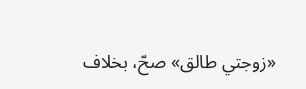«زوجتي طالق» صحّ، بخلاف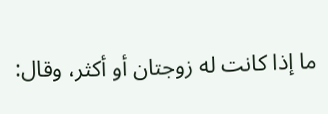ما إذا كانت له زوجتان أو أكثر، وقال: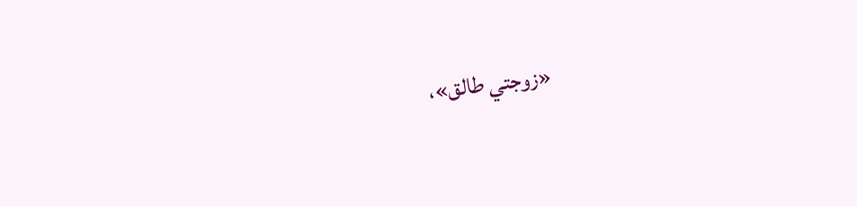«زوجتي طالق»،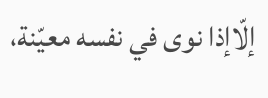إلّاإذا نوى في نفسه معيّنة،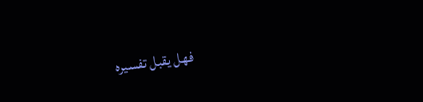فهل يقبل تفسيره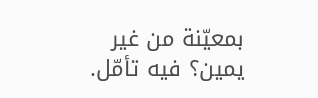بمعيّنة من غير يمين؟ فيه تأمّل.